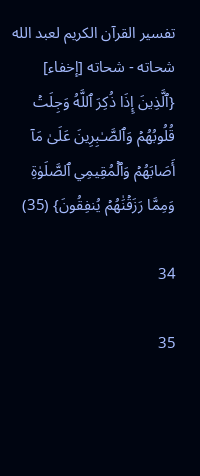تفسير القرآن الكريم لعبد الله شحاته - شحاته [إخفاء]
{ٱلَّذِينَ إِذَا ذُكِرَ ٱللَّهُ وَجِلَتۡ قُلُوبُهُمۡ وَٱلصَّـٰبِرِينَ عَلَىٰ مَآ أَصَابَهُمۡ وَٱلۡمُقِيمِي ٱلصَّلَوٰةِ وَمِمَّا رَزَقۡنَٰهُمۡ يُنفِقُونَ} (35)

34

35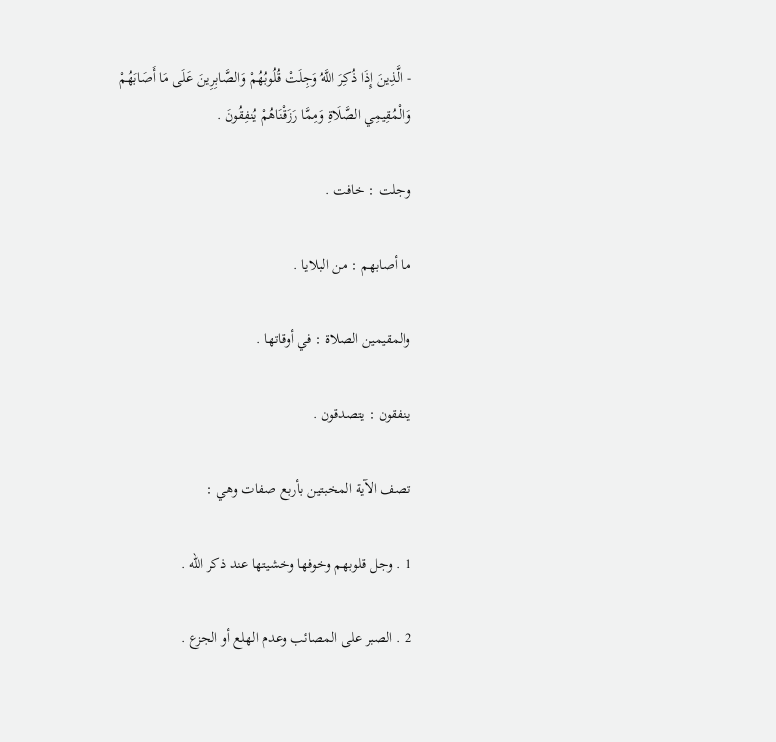- الَّذِينَ إِذَا ذُكِرَ اللَّهُ وَجِلَتْ قُلُوبُهُمْ وَالصَّابِرِينَ عَلَى مَا أَصَابَهُمْ وَالْمُقِيمِي الصَّلَاةِ وَمِمَّا رَزَقْنَاهُمْ يُنفِقُونَ .

وجلت : خافت .

ما أصابهم : من البلايا .

والمقيمين الصلاة : في أوقاتها .

ينفقون : يتصدقون .

تصف الآية المخبتين بأربع صفات وهي :

1 . وجل قلوبهم وخوفها وخشيتها عند ذكر الله .

2 . الصبر على المصائب وعدم الهلع أو الجزع .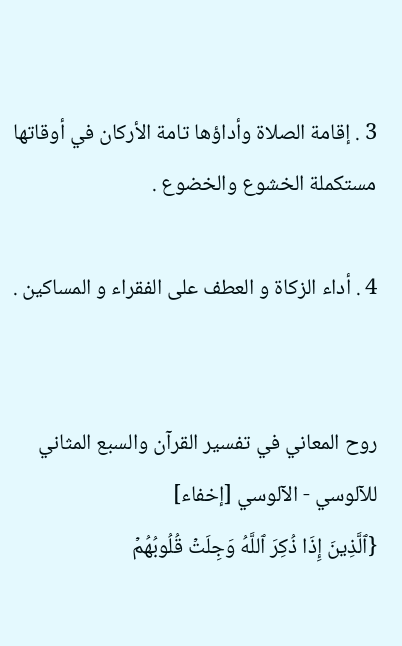3 . إقامة الصلاة وأداؤها تامة الأركان في أوقاتها مستكملة الخشوع والخضوع .

4 . أداء الزكاة و العطف على الفقراء و المساكين .


روح المعاني في تفسير القرآن والسبع المثاني للآلوسي - الآلوسي [إخفاء]
{ٱلَّذِينَ إِذَا ذُكِرَ ٱللَّهُ وَجِلَتۡ قُلُوبُهُمۡ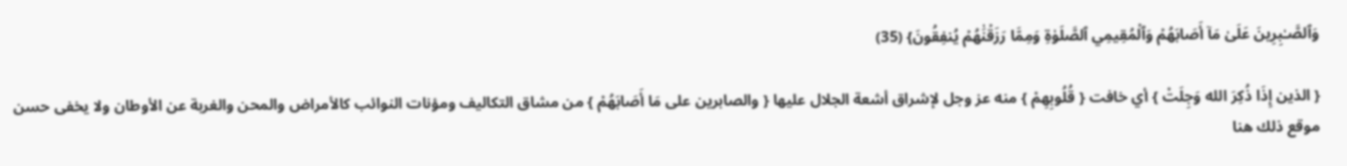وَٱلصَّـٰبِرِينَ عَلَىٰ مَآ أَصَابَهُمۡ وَٱلۡمُقِيمِي ٱلصَّلَوٰةِ وَمِمَّا رَزَقۡنَٰهُمۡ يُنفِقُونَ} (35)

{ الذين إِذَا ذُكِرَ الله وَجِلَتْ } أي خافت { قُلُوبِهِمْ } منه عز وجل لإشراق أشعة الجلال عليها { والصابرين على مَا أَصَابَهُمْ } من مشاق التكاليف ومؤنات النوائب كالأمراض والمحن والغربة عن الأوطان ولا يخفى حسن موقع ذلك هنا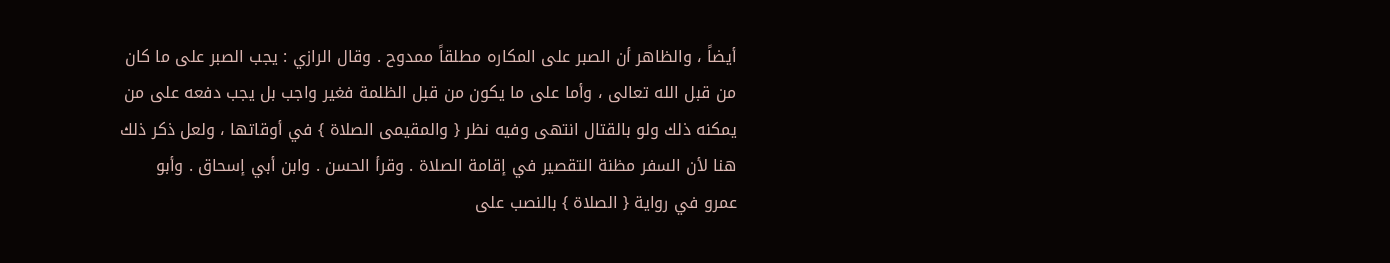أيضاً ، والظاهر أن الصبر على المكاره مطلقاً ممدوح . وقال الرازي : يجب الصبر على ما كان من قبل الله تعالى ، وأما على ما يكون من قبل الظلمة فغير واجب بل يجب دفعه على من يمكنه ذلك ولو بالقتال انتهى وفيه نظر { والمقيمى الصلاة } في أوقاتها ، ولعل ذكر ذلك هنا لأن السفر مظنة التقصير في إقامة الصلاة . وقرأ الحسن . وابن أبي إسحاق . وأبو عمرو في رواية { الصلاة } بالنصب على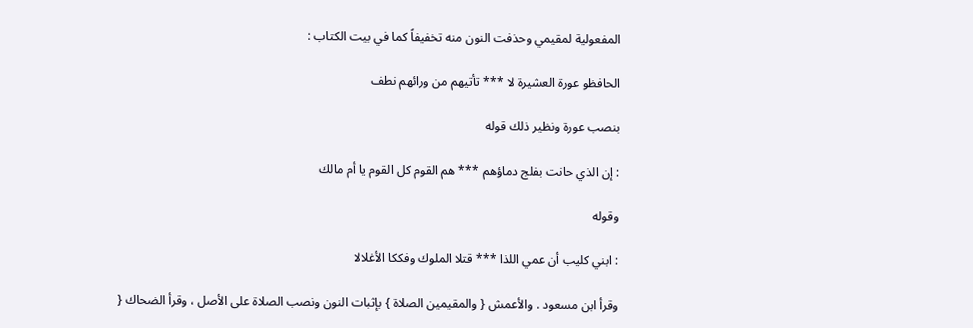المفعولية لمقيمي وحذفت النون منه تخفيفاً كما في بيت الكتاب :

الحافظو عورة العشيرة لا *** تأتيهم من ورائهم نطف

بنصب عورة ونظير ذلك قوله

: إن الذي حانت بفلج دماؤهم *** هم القوم كل القوم يا أم مالك

وقوله

: ابني كليب أن عمي اللذا *** قتلا الملوك وفككا الأغلالا

وقرأ ابن مسعود . والأعمش { والمقيمين الصلاة } بإثبات النون ونصب الصلاة على الأصل ، وقرأ الضحاك {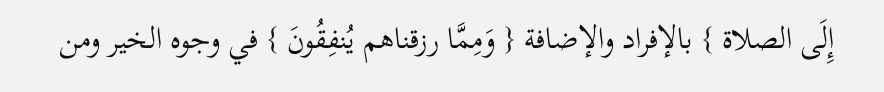إِلَى الصلاة } بالإفراد والإضافة { وَمِمَّا رزقناهم يُنفِقُونَ } في وجوه الخير ومن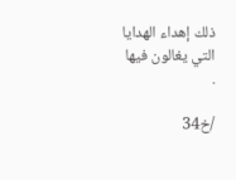ذلك إهداء الهدايا التي يغالون فيها .

/خ34